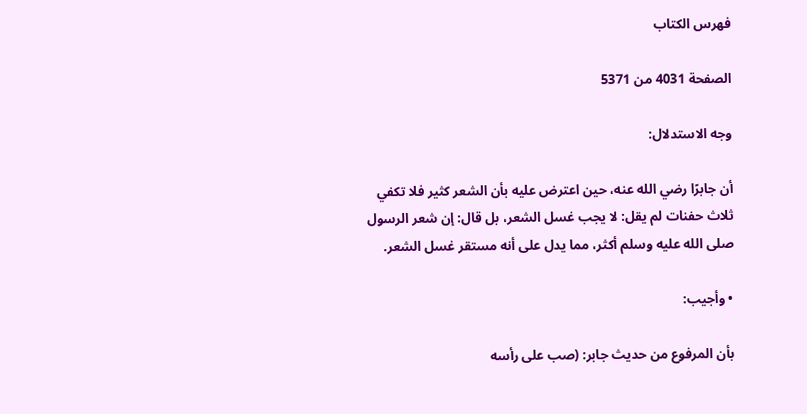فهرس الكتاب

الصفحة 4031 من 5371

وجه الاستدلال:

أن جابرًا رضي الله عنه، حين اعترض عليه بأن الشعر كثير فلا تكفي ثلاث حفنات لم يقل: لا يجب غسل الشعر، بل قال: إن شعر الرسول صلى الله عليه وسلم أكثر، مما يدل على أنه مستقر غسل الشعر.

• وأجيب:

بأن المرفوع من حديث جابر: (صب على رأسه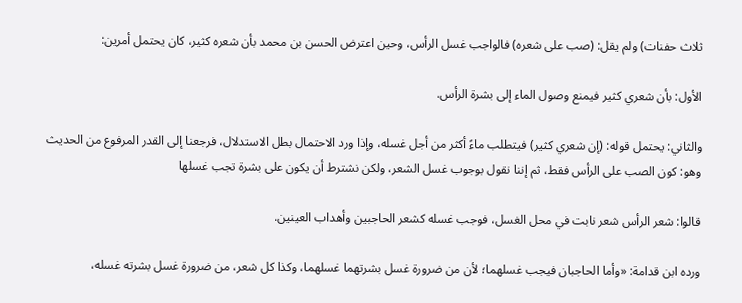ثلاث حفنات) ولم يقل: (صب على شعره) فالواجب غسل الرأس، وحين اعترض الحسن بن محمد بأن شعره كثير، كان يحتمل أمرين:

الأول: بأن شعري كثير فيمنع وصول الماء إلى بشرة الرأس.

والثاني: يحتمل قوله: (إن شعري كثير) فيتطلب ماءً أكثر من أجل غسله، وإذا ورد الاحتمال بطل الاستدلال، فرجعنا إلى القدر المرفوع من الحديث وهو: كون الصب على الرأس فقط، ثم إننا نقول بوجوب غسل الشعر، ولكن نشترط أن يكون على بشرة تجب غسلها

قالوا: شعر الرأس شعر نابت في محل الغسل، فوجب غسله كشعر الحاجبين وأهداب العينين.

ورده ابن قدامة: «وأما الحاجبان فيجب غسلهما؛ لأن من ضرورة غسل بشرتهما غسلهما، وكذا كل شعر، من ضرورة غسل بشرته غسله،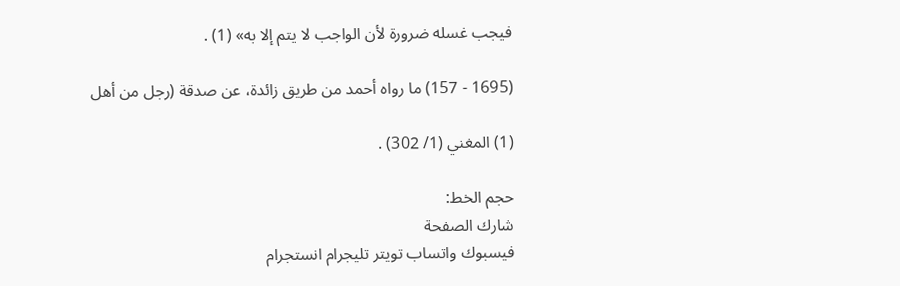فيجب غسله ضرورة لأن الواجب لا يتم إلا به» (1) .

(1695 - 157) ما رواه أحمد من طريق زائدة، عن صدقة (رجل من أهل

(1) المغني (1/ 302) .

حجم الخط:
شارك الصفحة
فيسبوك واتساب تويتر تليجرام انستجرام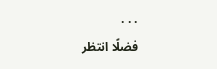. . .
فضلًا انتظر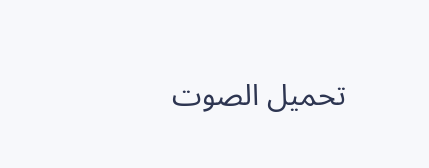تحميل الصوت